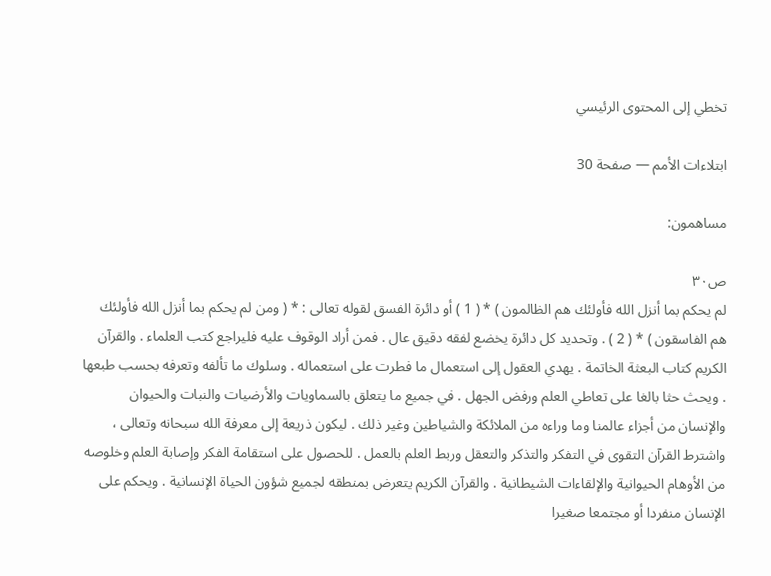تخطي إلى المحتوى الرئيسي

ابتلاءات الأمم — صفحة 30

مساهمون:

ص٣٠
لم يحكم بما أنزل الله فأولئك هم الظالمون ) * ( 1 ) أو دائرة الفسق لقوله تعالى : * ( ومن لم يحكم بما أنزل الله فأولئك هم الفاسقون ) * ( 2 ) . وتحديد كل دائرة يخضع لفقه دقيق عال . فمن أراد الوقوف عليه فليراجع كتب العلماء . والقرآن الكريم كتاب البعثة الخاتمة . يهدي العقول إلى استعمال ما فطرت على استعماله . وسلوك ما تألفه وتعرفه بحسب طبعها . ويحث حثا بالغا على تعاطي العلم ورفض الجهل . في جميع ما يتعلق بالسماويات والأرضيات والنبات والحيوان والإنسان من أجزاء عالمنا وما وراءه من الملائكة والشياطين وغير ذلك . ليكون ذريعة إلى معرفة الله سبحانه وتعالى ، واشترط القرآن التقوى في التفكر والتذكر والتعقل وربط العلم بالعمل . للحصول على استقامة الفكر وإصابة العلم وخلوصه من الأوهام الحيوانية والإلقاءات الشيطانية . والقرآن الكريم يتعرض بمنطقه لجميع شؤون الحياة الإنسانية . ويحكم على الإنسان منفردا أو مجتمعا صغيرا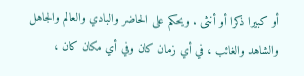أو كبيرا ذكرا أو أنثى . ويحكم على الحاضر والبادي والعالم والجاهل والشاهد والغائب ، في أي زمان كان وفي أي مكان كان ،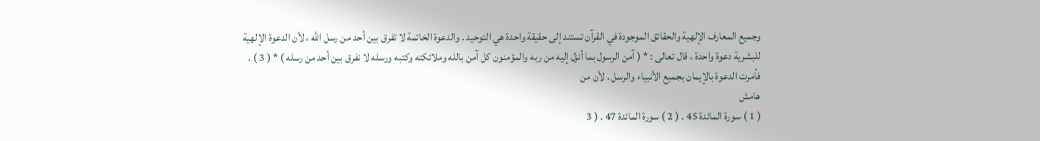وجميع المعارف الإلهية والحقائق الموجودة في القرآن تستند إلى حقيقة واحدة هي التوحيد . والدعوة الخاتمة لا تفرق بين أحد من رسل الله ، لأن الدعوة الإلهية للبشرية دعوة واحدة ، قال تعالى : * ( آمن الرسول بما أنزل إليه من ربه والمؤمنون كل آمن بالله وملائكته وكتبه ورسله لا نفرق بين أحد من رسله ) * ( 3 ) . فأمرت الدعوة بالإيمان بجميع الأنبياء والرسل . لأن من
هامش
( 1 ) سورة المائدة 45 . ( 2 ) سورة المائدة 47 . ( 3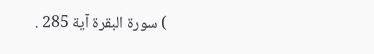) سورة البقرة آية 285 .